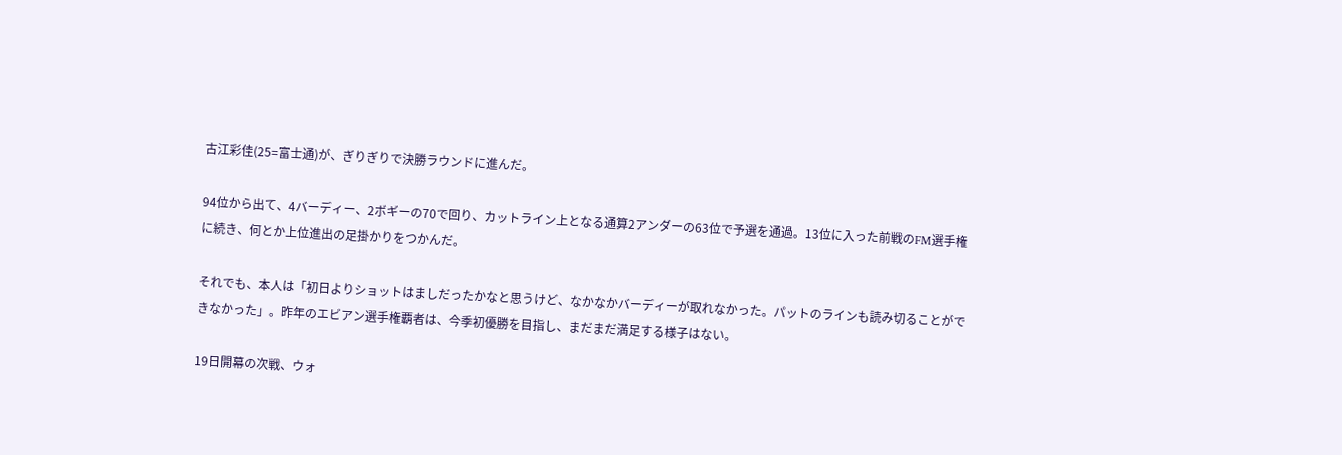古江彩佳(25=富士通)が、ぎりぎりで決勝ラウンドに進んだ。

94位から出て、4バーディー、2ボギーの70で回り、カットライン上となる通算2アンダーの63位で予選を通過。13位に入った前戦のFM選手権に続き、何とか上位進出の足掛かりをつかんだ。

それでも、本人は「初日よりショットはましだったかなと思うけど、なかなかバーディーが取れなかった。パットのラインも読み切ることができなかった」。昨年のエビアン選手権覇者は、今季初優勝を目指し、まだまだ満足する様子はない。

19日開幕の次戦、ウォ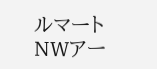ルマートNWアー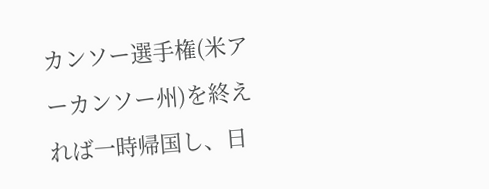カンソー選手権(米アーカンソー州)を終えれば一時帰国し、日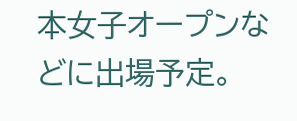本女子オープンなどに出場予定。